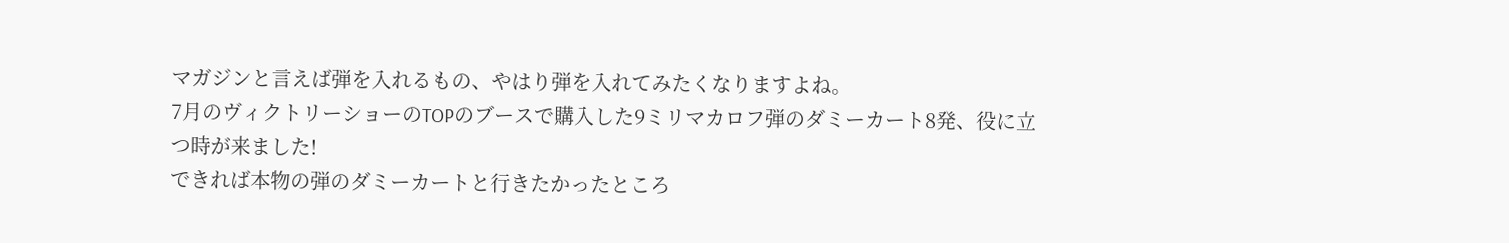マガジンと言えば弾を入れるもの、やはり弾を入れてみたくなりますよね。
7月のヴィクトリーショーのTOPのブースで購入した9ミリマカロフ弾のダミーカート8発、役に立つ時が来ました!
できれば本物の弾のダミーカートと行きたかったところ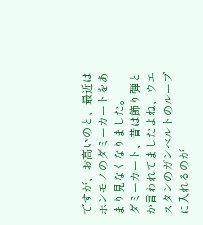ですが、お高いのと、最近はホンモノのダミーカートをあまり見なくなりました。
ダミーカート、昔は飾り弾とか言われてましたよね、ウエスタンのガンベルトのループに入れるのが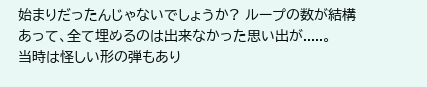始まりだったんじゃないでしょうか? ループの数が結構あって、全て埋めるのは出来なかった思い出が.....。
当時は怪しい形の弾もあり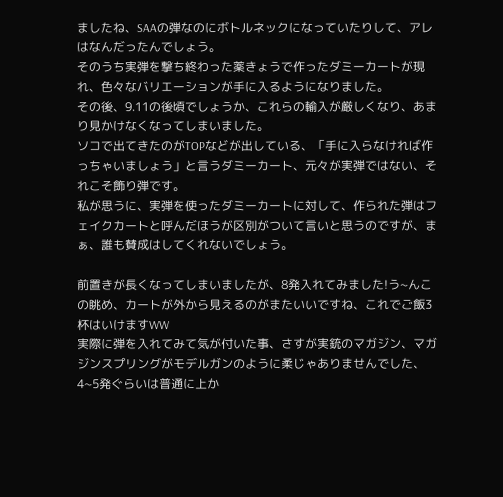ましたね、SAAの弾なのにボトルネックになっていたりして、アレはなんだったんでしょう。
そのうち実弾を撃ち終わった薬きょうで作ったダミーカートが現れ、色々なバリエーションが手に入るようになりました。
その後、9.11の後頃でしょうか、これらの輸入が厳しくなり、あまり見かけなくなってしまいました。
ソコで出てきたのがTOPなどが出している、「手に入らなければ作っちゃいましょう」と言うダミーカート、元々が実弾ではない、それこそ飾り弾です。
私が思うに、実弾を使ったダミーカートに対して、作られた弾はフェイクカートと呼んだほうが区別がついて言いと思うのですが、まぁ、誰も賛成はしてくれないでしょう。

前置きが長くなってしまいましたが、8発入れてみました!う~んこの眺め、カートが外から見えるのがまたいいですね、これでご飯3杯はいけますWW
実際に弾を入れてみて気が付いた事、さすが実銃のマガジン、マガジンスプリングがモデルガンのように柔じゃありませんでした、4~5発ぐらいは普通に上か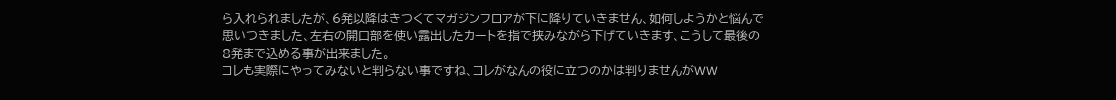ら入れられましたが、6発以降はきつくてマガジンフロアが下に降りていきません、如何しようかと悩んで思いつきました、左右の開口部を使い露出したカートを指で挟みながら下げていきます、こうして最後の8発まで込める事が出来ました。
コレも実際にやってみないと判らない事ですね、コレがなんの役に立つのかは判りませんがWW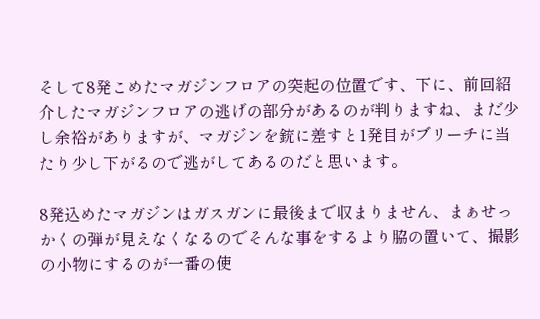そして8発こめたマガジンフロアの突起の位置です、下に、前回紹介したマガジンフロアの逃げの部分があるのが判りますね、まだ少し余裕がありますが、マガジンを銃に差すと1発目がブリーチに当たり少し下がるので逃がしてあるのだと思います。

8発込めたマガジンはガスガンに最後まで収まりません、まぁせっかくの弾が見えなくなるのでそんな事をするより脇の置いて、撮影の小物にするのが一番の使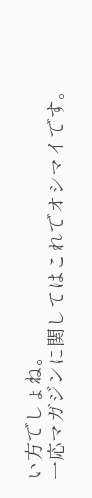い方でしょね。
一応マガジンに関してはこれでオシマイです。